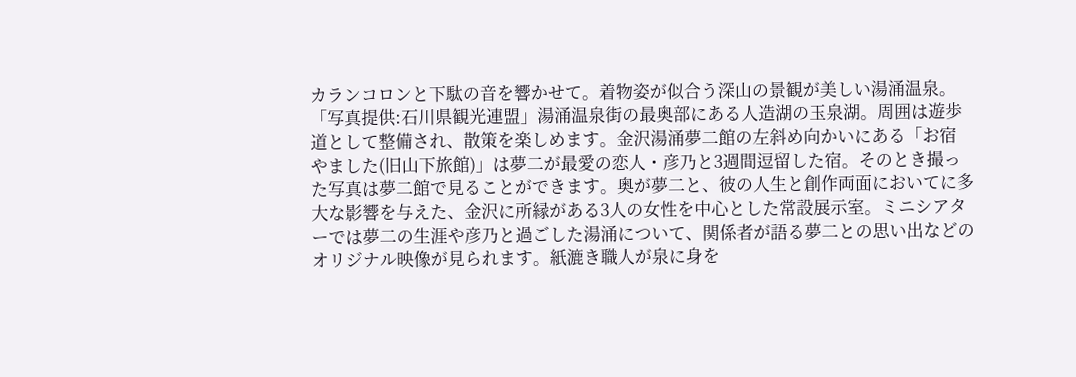カランコロンと下駄の音を響かせて。着物姿が似合う深山の景観が美しい湯涌温泉。「写真提供:石川県観光連盟」湯涌温泉街の最奥部にある人造湖の玉泉湖。周囲は遊歩道として整備され、散策を楽しめます。金沢湯涌夢二館の左斜め向かいにある「お宿 やました(旧山下旅館)」は夢二が最愛の恋人・彦乃と3週間逗留した宿。そのとき撮った写真は夢二館で見ることができます。奥が夢二と、彼の人生と創作両面においてに多大な影響を与えた、金沢に所縁がある3人の女性を中心とした常設展示室。ミニシアターでは夢二の生涯や彦乃と過ごした湯涌について、関係者が語る夢二との思い出などのオリジナル映像が見られます。紙漉き職人が泉に身を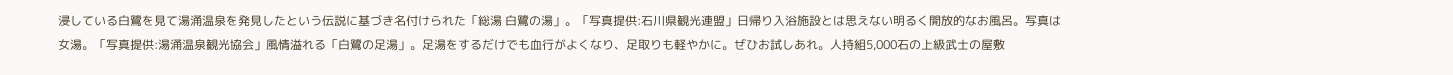浸している白鷺を見て湯涌温泉を発見したという伝説に基づき名付けられた「総湯 白鷺の湯」。「写真提供:石川県観光連盟」日帰り入浴施設とは思えない明るく開放的なお風呂。写真は女湯。「写真提供:湯涌温泉観光協会」風情溢れる「白鷺の足湯」。足湯をするだけでも血行がよくなり、足取りも軽やかに。ぜひお試しあれ。人持組5,000石の上級武士の屋敷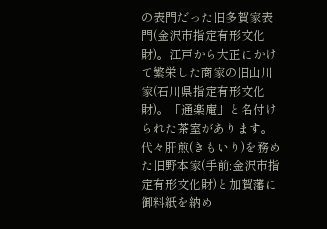の表門だった旧多賀家表門(金沢市指定有形文化財)。江戸から大正にかけて繁栄した商家の旧山川家(石川県指定有形文化財)。「通楽庵」と名付けられた茶室があります。代々肝煎(きもいり)を務めた旧野本家(手前:金沢市指定有形文化財)と加賀藩に御料紙を納め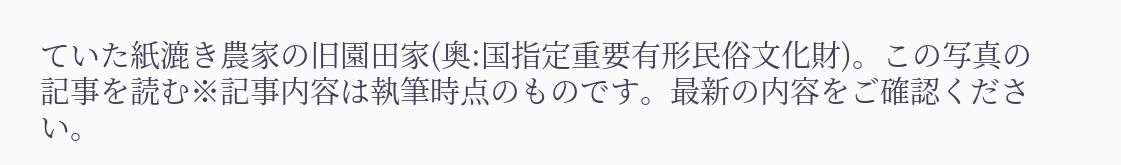ていた紙漉き農家の旧園田家(奥:国指定重要有形民俗文化財)。この写真の記事を読む※記事内容は執筆時点のものです。最新の内容をご確認ください。